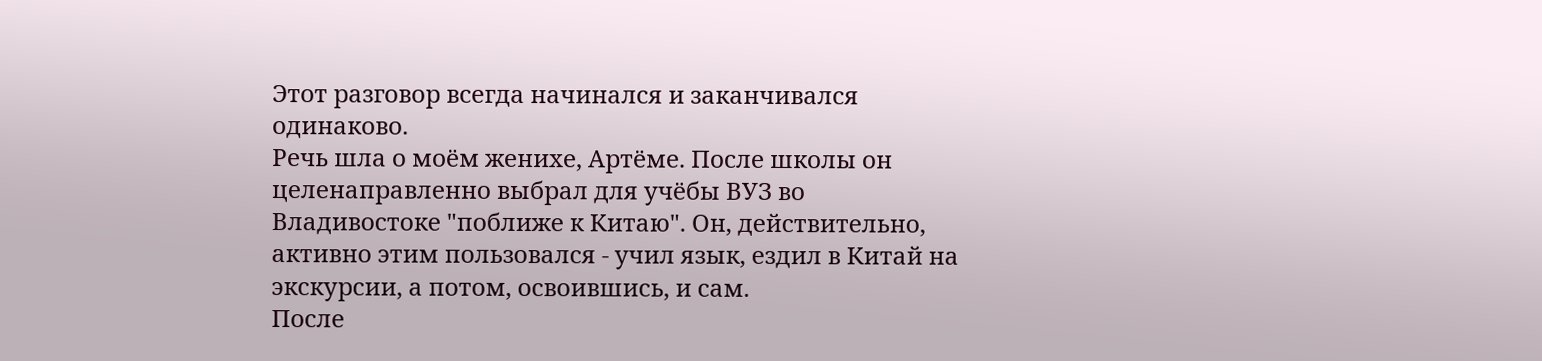Этот разговор всегда начинался и заканчивался одинаково.
Речь шла о моём женихе, Артёме. После школы он целенаправленно выбрал для учёбы ВУЗ во Владивостоке "поближе к Китаю". Он, действительно, активно этим пользовался - учил язык, ездил в Китай на экскурсии, а потом, освоившись, и сам.
После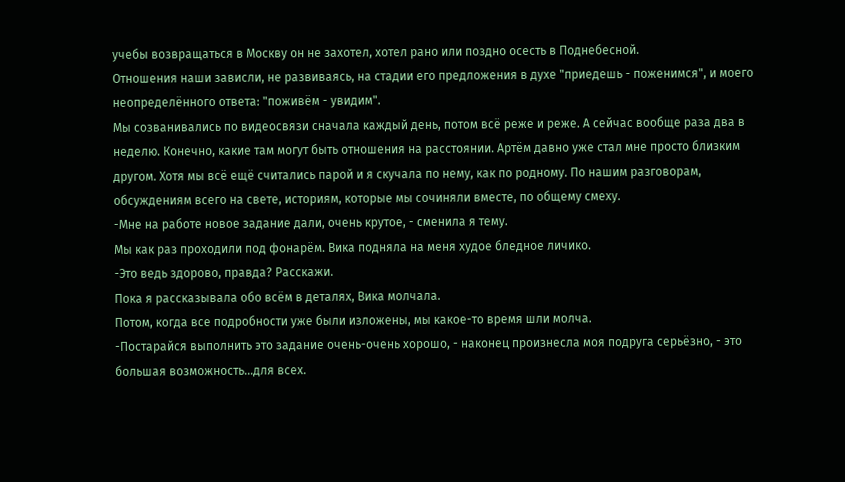учебы возвращаться в Москву он не захотел, хотел рано или поздно осесть в Поднебесной.
Отношения наши зависли, не развиваясь, на стадии его предложения в духе "приедешь - поженимся", и моего неопределённого ответа: "поживём - увидим".
Мы созванивались по видеосвязи сначала каждый день, потом всё реже и реже. А сейчас вообще раза два в неделю. Конечно, какие там могут быть отношения на расстоянии. Артём давно уже стал мне просто близким другом. Хотя мы всё ещё считались парой и я скучала по нему, как по родному. По нашим разговорам, обсуждениям всего на свете, историям, которые мы сочиняли вместе, по общему смеху.
-Мне на работе новое задание дали, очень крутое, - сменила я тему.
Мы как раз проходили под фонарём. Вика подняла на меня худое бледное личико.
-Это ведь здорово, правда? Расскажи.
Пока я рассказывала обо всём в деталях, Вика молчала.
Потом, когда все подробности уже были изложены, мы какое-то время шли молча.
-Постарайся выполнить это задание очень-очень хорошо, - наконец произнесла моя подруга серьёзно, - это большая возможность...для всех.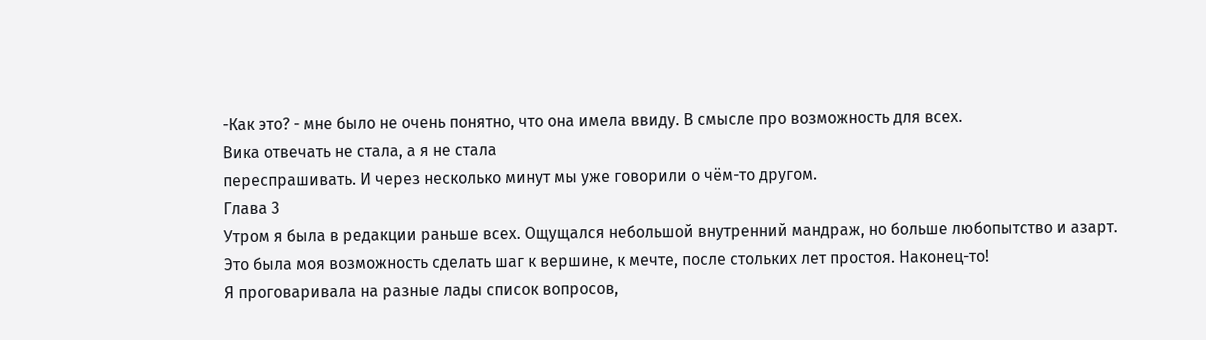-Как это? - мне было не очень понятно, что она имела ввиду. В смысле про возможность для всех.
Вика отвечать не стала, а я не стала
переспрашивать. И через несколько минут мы уже говорили о чём-то другом.
Глава 3
Утром я была в редакции раньше всех. Ощущался небольшой внутренний мандраж, но больше любопытство и азарт. Это была моя возможность сделать шаг к вершине, к мечте, после стольких лет простоя. Наконец-то!
Я проговаривала на разные лады список вопросов,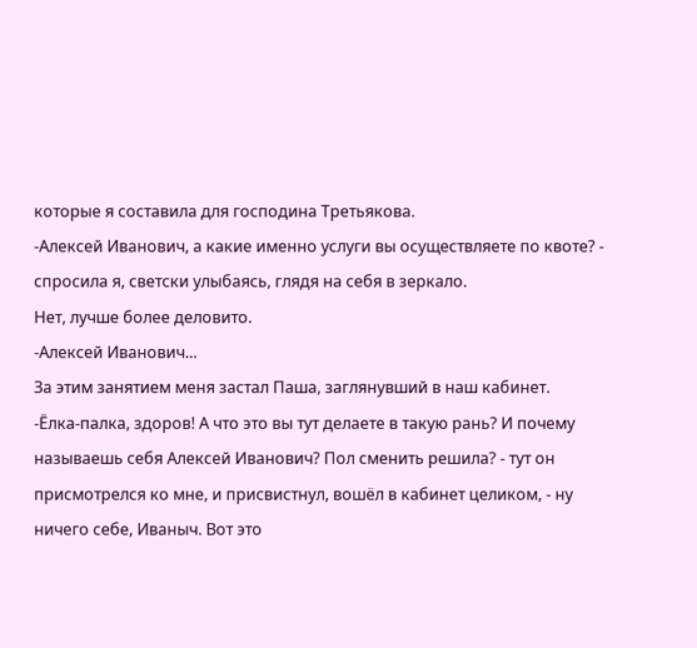которые я составила для господина Третьякова.
-Алексей Иванович, а какие именно услуги вы осуществляете по квоте? - спросила я, светски улыбаясь, глядя на себя в зеркало.
Нет, лучше более деловито.
-Алексей Иванович...
За этим занятием меня застал Паша, заглянувший в наш кабинет.
-Ёлка-палка, здоров! А что это вы тут делаете в такую рань? И почему называешь себя Алексей Иванович? Пол сменить решила? - тут он присмотрелся ко мне, и присвистнул, вошёл в кабинет целиком, - ну ничего себе, Иваныч. Вот это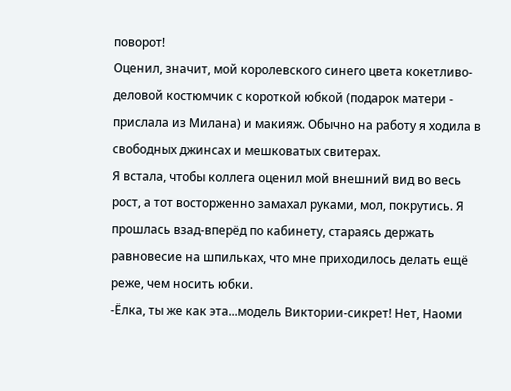поворот!
Оценил, значит, мой королевского синего цвета кокетливо-деловой костюмчик с короткой юбкой (подарок матери - прислала из Милана) и макияж. Обычно на работу я ходила в свободных джинсах и мешковатых свитерах.
Я встала, чтобы коллега оценил мой внешний вид во весь рост, а тот восторженно замахал руками, мол, покрутись. Я прошлась взад-вперёд по кабинету, стараясь держать равновесие на шпильках, что мне приходилось делать ещё реже, чем носить юбки.
-Ёлка, ты же как эта...модель Виктории-сикрет! Нет, Наоми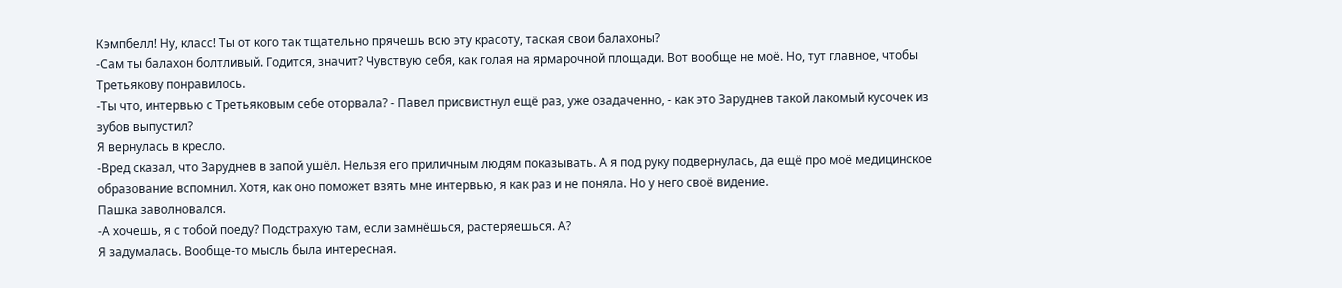Кэмпбелл! Ну, класс! Ты от кого так тщательно прячешь всю эту красоту, таская свои балахоны?
-Сам ты балахон болтливый. Годится, значит? Чувствую себя, как голая на ярмарочной площади. Вот вообще не моё. Но, тут главное, чтобы Третьякову понравилось.
-Ты что, интервью с Третьяковым себе оторвала? - Павел присвистнул ещё раз, уже озадаченно, - как это Заруднев такой лакомый кусочек из зубов выпустил?
Я вернулась в кресло.
-Вред сказал, что Заруднев в запой ушёл. Нельзя его приличным людям показывать. А я под руку подвернулась, да ещё про моё медицинское образование вспомнил. Хотя, как оно поможет взять мне интервью, я как раз и не поняла. Но у него своё видение.
Пашка заволновался.
-А хочешь, я с тобой поеду? Подстрахую там, если замнёшься, растеряешься. А?
Я задумалась. Вообще-то мысль была интересная.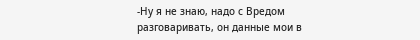-Ну я не знаю, надо с Вредом разговаривать, он данные мои в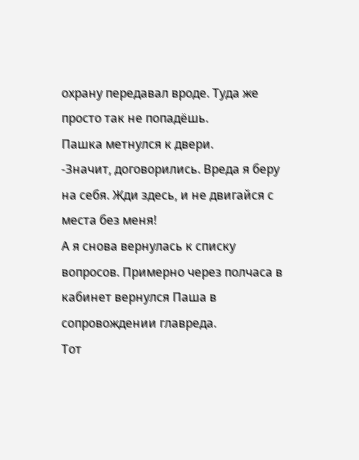охрану передавал вроде. Туда же просто так не попадёшь.
Пашка метнулся к двери.
-Значит, договорились. Вреда я беру на себя. Жди здесь, и не двигайся с места без меня!
А я снова вернулась к списку вопросов. Примерно через полчаса в кабинет вернулся Паша в сопровождении главреда.
Тот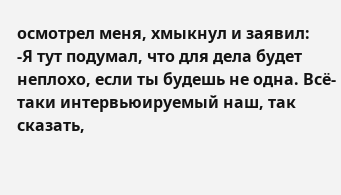осмотрел меня, хмыкнул и заявил:
-Я тут подумал, что для дела будет неплохо, если ты будешь не одна. Всё-таки интервьюируемый наш, так сказать,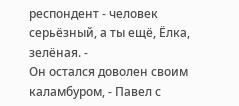респондент - человек серьёзный, а ты ещё, Ёлка, зелёная. -
Он остался доволен своим каламбуром, - Павел с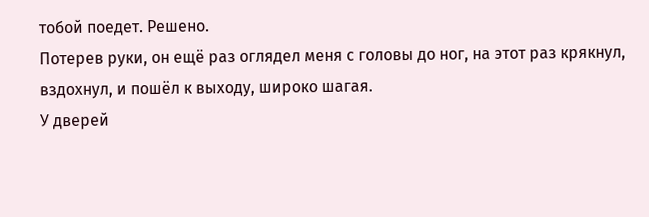тобой поедет. Решено.
Потерев руки, он ещё раз оглядел меня с головы до ног, на этот раз крякнул, вздохнул, и пошёл к выходу, широко шагая.
У дверей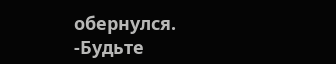обернулся.
-Будьте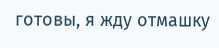готовы, я жду отмашку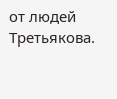от людей Третьякова.